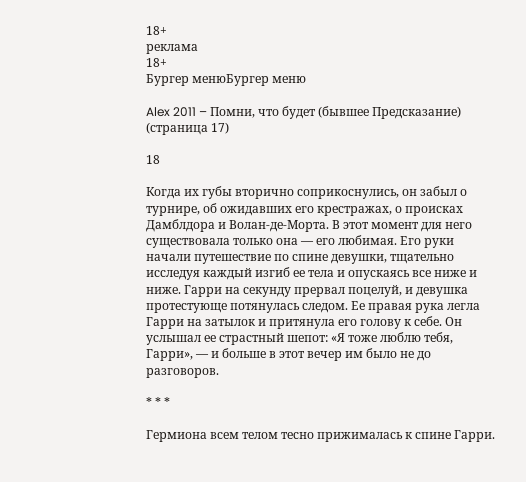18+
реклама
18+
Бургер менюБургер меню

Alex 2011 – Помни, что будет (бывшее Предсказание) (страница 17)

18

Когда их губы вторично соприкоснулись, он забыл о турнире, об ожидавших его крестражах, о происках Дамблдора и Волан-де-Морта. В этот момент для него существовала только она — его любимая. Его руки начали путешествие по спине девушки, тщательно исследуя каждый изгиб ее тела и опускаясь все ниже и ниже. Гарри на секунду прервал поцелуй, и девушка протестующе потянулась следом. Ее правая рука легла Гарри на затылок и притянула его голову к себе. Он услышал ее страстный шепот: «Я тоже люблю тебя, Гарри», — и больше в этот вечер им было не до разговоров.

* * *

Гермиона всем телом тесно прижималась к спине Гарри.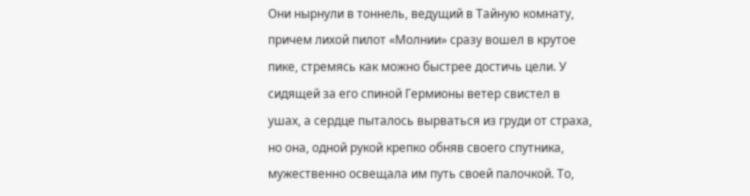Они нырнули в тоннель, ведущий в Тайную комнату, причем лихой пилот «Молнии» сразу вошел в крутое пике, стремясь как можно быстрее достичь цели. У сидящей за его спиной Гермионы ветер свистел в ушах, а сердце пыталось вырваться из груди от страха, но она, одной рукой крепко обняв своего спутника, мужественно освещала им путь своей палочкой. То,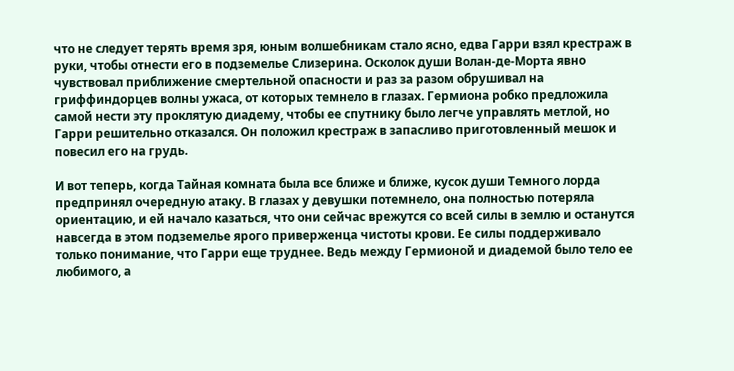что не следует терять время зря, юным волшебникам стало ясно, едва Гарри взял крестраж в руки, чтобы отнести его в подземелье Слизерина. Осколок души Волан-де-Морта явно чувствовал приближение смертельной опасности и раз за разом обрушивал на гриффиндорцев волны ужаса, от которых темнело в глазах. Гермиона робко предложила самой нести эту проклятую диадему, чтобы ее спутнику было легче управлять метлой, но Гарри решительно отказался. Он положил крестраж в запасливо приготовленный мешок и повесил его на грудь.

И вот теперь, когда Тайная комната была все ближе и ближе, кусок души Темного лорда предпринял очередную атаку. В глазах у девушки потемнело, она полностью потеряла ориентацию, и ей начало казаться, что они сейчас врежутся со всей силы в землю и останутся навсегда в этом подземелье ярого приверженца чистоты крови. Ее силы поддерживало только понимание, что Гарри еще труднее. Ведь между Гермионой и диадемой было тело ее любимого, а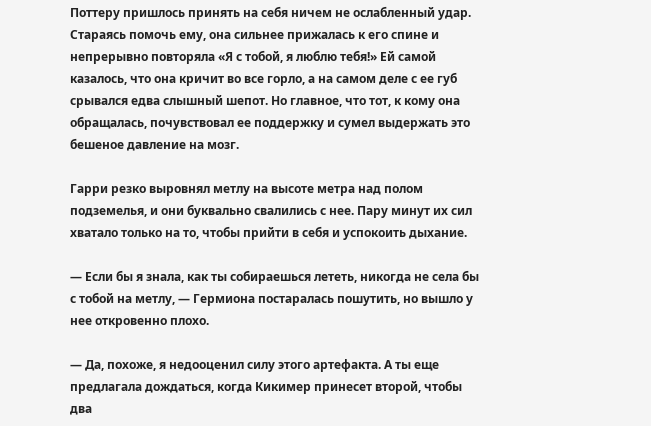Поттеру пришлось принять на себя ничем не ослабленный удар. Стараясь помочь ему, она сильнее прижалась к его спине и непрерывно повторяла «Я с тобой, я люблю тебя!» Ей самой казалось, что она кричит во все горло, а на самом деле с ее губ срывался едва слышный шепот. Но главное, что тот, к кому она обращалась, почувствовал ее поддержку и сумел выдержать это бешеное давление на мозг.

Гарри резко выровнял метлу на высоте метра над полом подземелья, и они буквально свалились с нее. Пару минут их сил хватало только на то, чтобы прийти в себя и успокоить дыхание.

— Если бы я знала, как ты собираешься лететь, никогда не села бы с тобой на метлу, — Гермиона постаралась пошутить, но вышло у нее откровенно плохо.

— Да, похоже, я недооценил силу этого артефакта. А ты еще предлагала дождаться, когда Кикимер принесет второй, чтобы два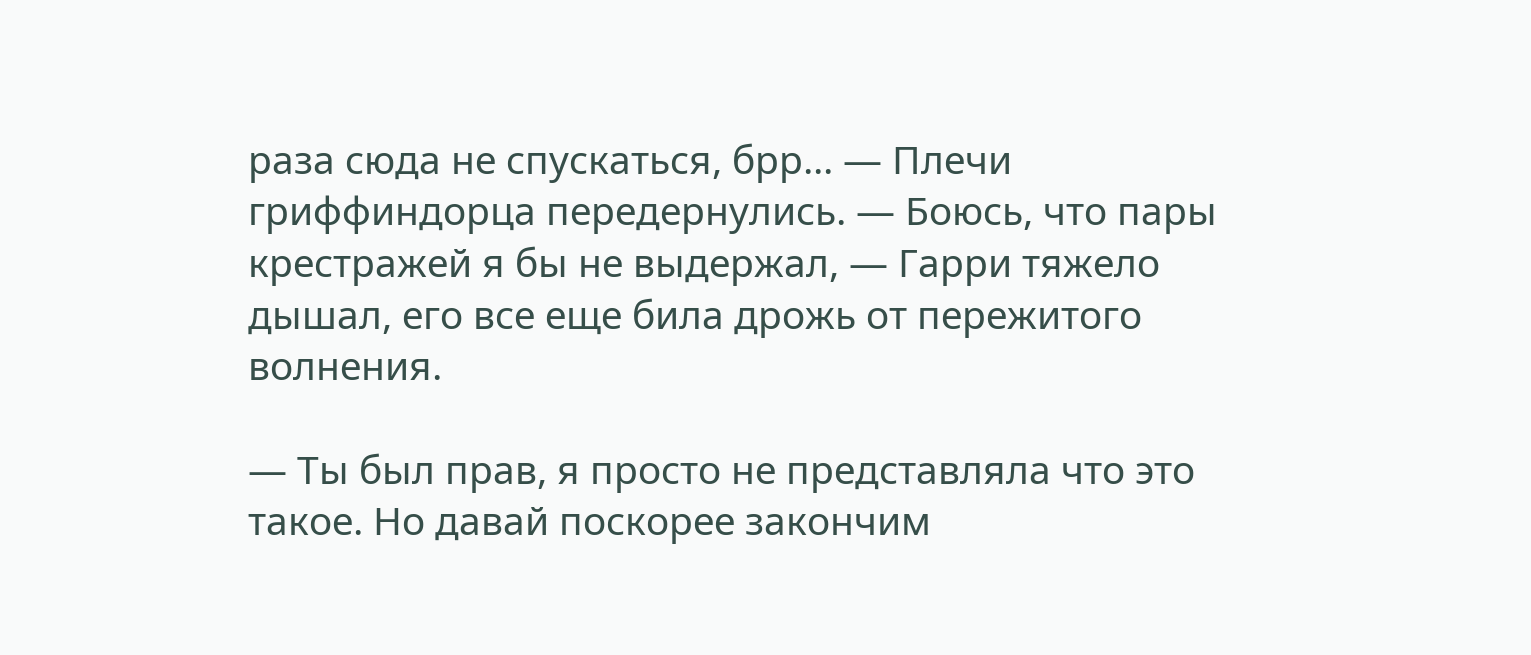раза сюда не спускаться, брр... — Плечи гриффиндорца передернулись. — Боюсь, что пары крестражей я бы не выдержал, — Гарри тяжело дышал, его все еще била дрожь от пережитого волнения.

— Ты был прав, я просто не представляла что это такое. Но давай поскорее закончим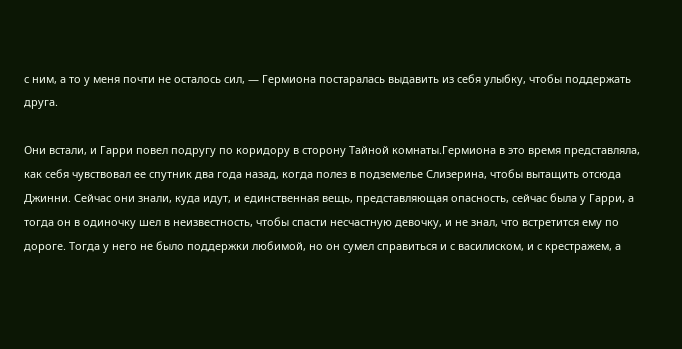с ним, а то у меня почти не осталось сил, — Гермиона постаралась выдавить из себя улыбку, чтобы поддержать друга.

Они встали, и Гарри повел подругу по коридору в сторону Тайной комнаты.Гермиона в это время представляла, как себя чувствовал ее спутник два года назад, когда полез в подземелье Слизерина, чтобы вытащить отсюда Джинни. Сейчас они знали, куда идут, и единственная вещь, представляющая опасность, сейчас была у Гарри, а тогда он в одиночку шел в неизвестность, чтобы спасти несчастную девочку, и не знал, что встретится ему по дороге. Тогда у него не было поддержки любимой, но он сумел справиться и с василиском, и с крестражем, а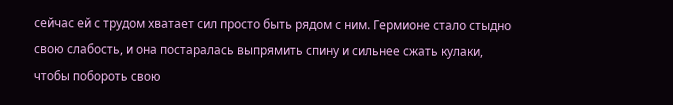сейчас ей с трудом хватает сил просто быть рядом с ним. Гермионе стало стыдно свою слабость, и она постаралась выпрямить спину и сильнее сжать кулаки, чтобы побороть свою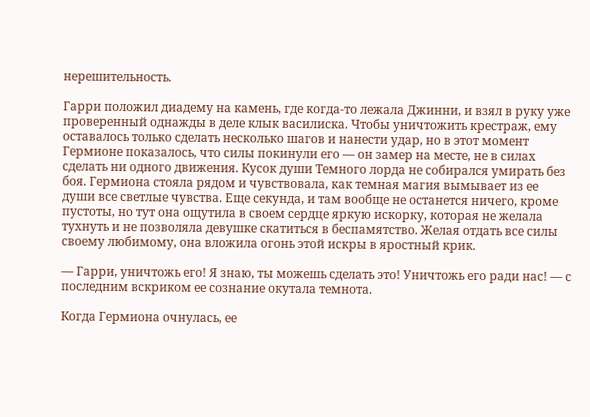нерешительность.

Гарри положил диадему на камень, где когда-то лежала Джинни, и взял в руку уже проверенный однажды в деле клык василиска. Чтобы уничтожить крестраж, ему оставалось только сделать несколько шагов и нанести удар, но в этот момент Гермионе показалось, что силы покинули его — он замер на месте, не в силах сделать ни одного движения. Кусок души Темного лорда не собирался умирать без боя. Гермиона стояла рядом и чувствовала, как темная магия вымывает из ее души все светлые чувства. Еще секунда, и там вообще не останется ничего, кроме пустоты, но тут она ощутила в своем сердце яркую искорку, которая не желала тухнуть и не позволяла девушке скатиться в беспамятство. Желая отдать все силы своему любимому, она вложила огонь этой искры в яростный крик.

— Гарри, уничтожь его! Я знаю, ты можешь сделать это! Уничтожь его ради нас! — с последним вскриком ее сознание окутала темнота.

Когда Гермиона очнулась, ее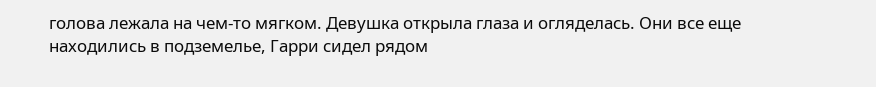голова лежала на чем-то мягком. Девушка открыла глаза и огляделась. Они все еще находились в подземелье, Гарри сидел рядом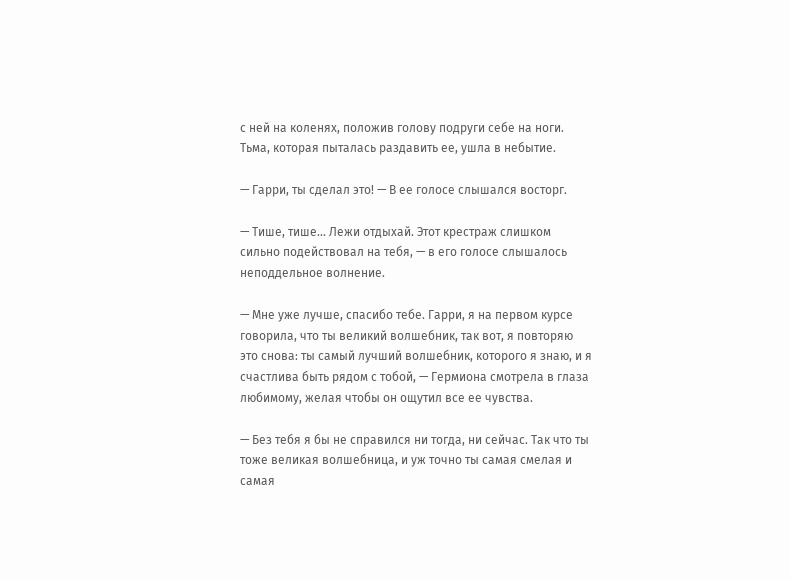с ней на коленях, положив голову подруги себе на ноги. Тьма, которая пыталась раздавить ее, ушла в небытие.

— Гарри, ты сделал это! — В ее голосе слышался восторг.

— Тише, тише... Лежи отдыхай. Этот крестраж слишком сильно подействовал на тебя, — в его голосе слышалось неподдельное волнение.

— Мне уже лучше, спасибо тебе. Гарри, я на первом курсе говорила, что ты великий волшебник, так вот, я повторяю это снова: ты самый лучший волшебник, которого я знаю, и я счастлива быть рядом с тобой, — Гермиона смотрела в глаза любимому, желая чтобы он ощутил все ее чувства.

— Без тебя я бы не справился ни тогда, ни сейчас. Так что ты тоже великая волшебница, и уж точно ты самая смелая и самая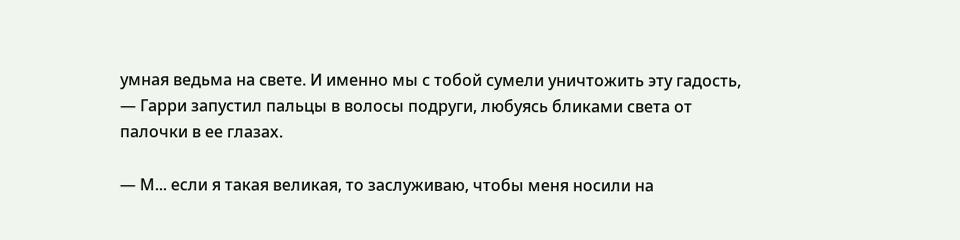умная ведьма на свете. И именно мы с тобой сумели уничтожить эту гадость, — Гарри запустил пальцы в волосы подруги, любуясь бликами света от палочки в ее глазах.

— М... если я такая великая, то заслуживаю, чтобы меня носили на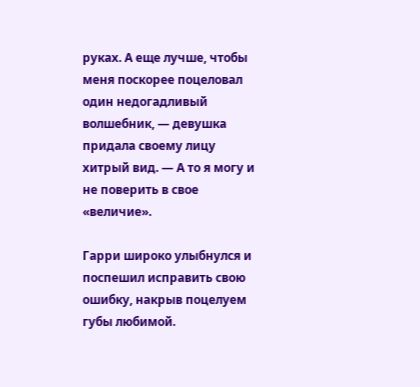руках. А еще лучше, чтобы меня поскорее поцеловал один недогадливый волшебник, — девушка придала своему лицу хитрый вид. — А то я могу и не поверить в свое «величие».

Гарри широко улыбнулся и поспешил исправить свою ошибку, накрыв поцелуем губы любимой.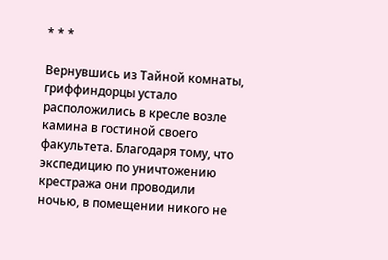* * *

Вернувшись из Тайной комнаты, гриффиндорцы устало расположились в кресле возле камина в гостиной своего факультета. Благодаря тому, что экспедицию по уничтожению крестража они проводили ночью, в помещении никого не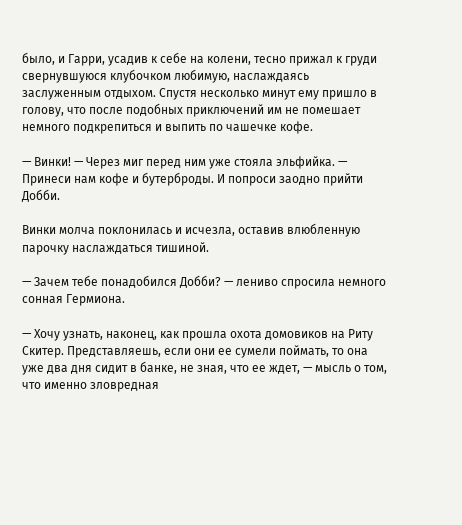было, и Гарри, усадив к себе на колени, тесно прижал к груди свернувшуюся клубочком любимую, наслаждаясь заслуженным отдыхом. Спустя несколько минут ему пришло в голову, что после подобных приключений им не помешает немного подкрепиться и выпить по чашечке кофе.

— Винки! — Через миг перед ним уже стояла эльфийка. — Принеси нам кофе и бутерброды. И попроси заодно прийти Добби.

Винки молча поклонилась и исчезла, оставив влюбленную парочку наслаждаться тишиной.

— Зачем тебе понадобился Добби? — лениво спросила немного сонная Гермиона.

— Хочу узнать, наконец, как прошла охота домовиков на Риту Скитер. Представляешь, если они ее сумели поймать, то она уже два дня сидит в банке, не зная, что ее ждет, — мысль о том, что именно зловредная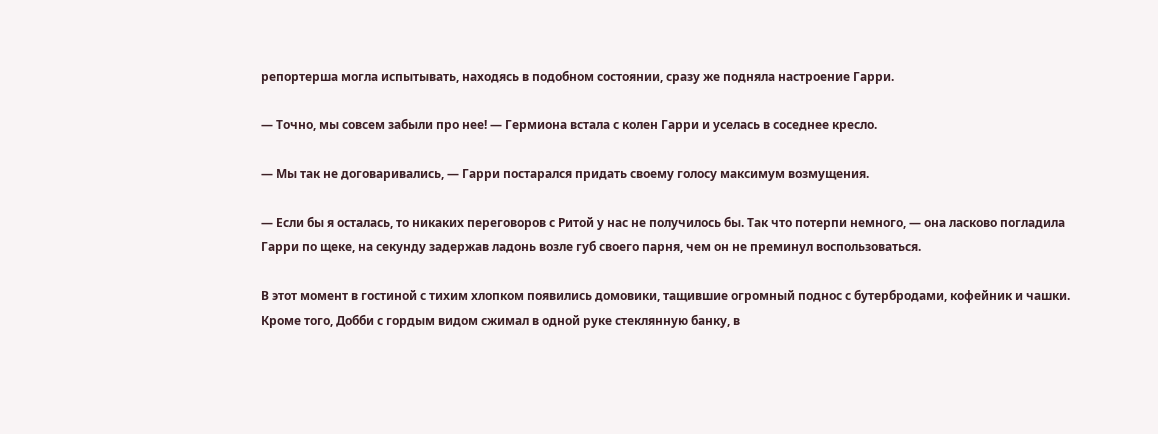репортерша могла испытывать, находясь в подобном состоянии, сразу же подняла настроение Гарри.

— Точно, мы совсем забыли про нее! — Гермиона встала с колен Гарри и уселась в соседнее кресло.

— Мы так не договаривались, — Гарри постарался придать своему голосу максимум возмущения.

— Если бы я осталась, то никаких переговоров с Ритой у нас не получилось бы. Так что потерпи немного, — она ласково погладила Гарри по щеке, на секунду задержав ладонь возле губ своего парня, чем он не преминул воспользоваться.

В этот момент в гостиной с тихим хлопком появились домовики, тащившие огромный поднос с бутербродами, кофейник и чашки. Кроме того, Добби с гордым видом сжимал в одной руке стеклянную банку, в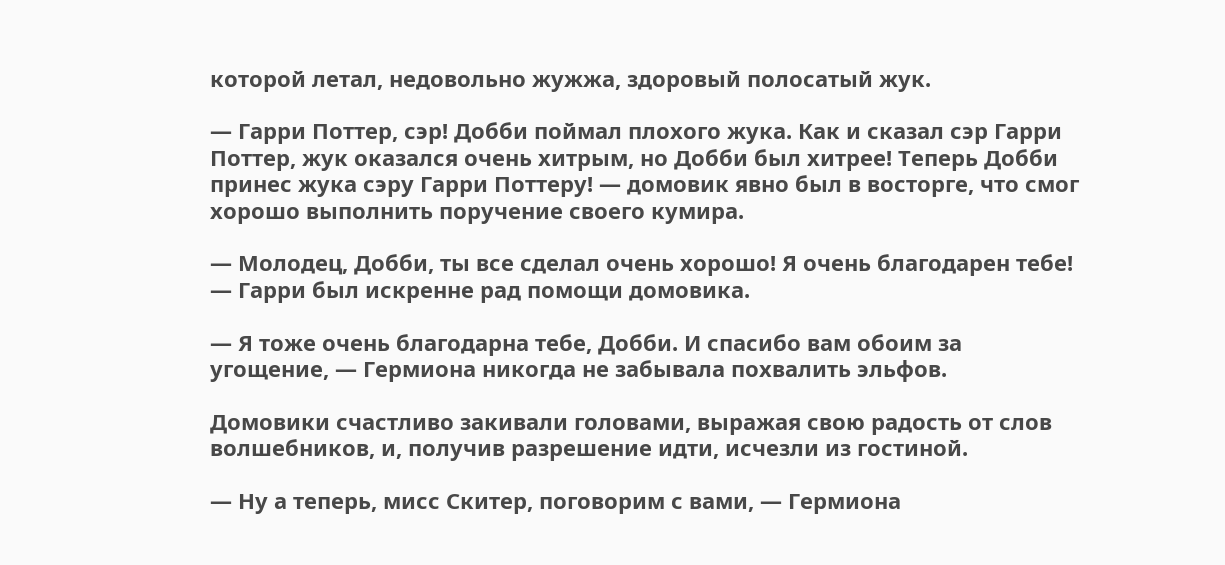которой летал, недовольно жужжа, здоровый полосатый жук.

— Гарри Поттер, сэр! Добби поймал плохого жука. Как и сказал сэр Гарри Поттер, жук оказался очень хитрым, но Добби был хитрее! Теперь Добби принес жука сэру Гарри Поттеру! — домовик явно был в восторге, что смог хорошо выполнить поручение своего кумира.

— Молодец, Добби, ты все сделал очень хорошо! Я очень благодарен тебе! — Гарри был искренне рад помощи домовика.

— Я тоже очень благодарна тебе, Добби. И спасибо вам обоим за угощение, — Гермиона никогда не забывала похвалить эльфов.

Домовики счастливо закивали головами, выражая свою радость от слов волшебников, и, получив разрешение идти, исчезли из гостиной.

— Ну а теперь, мисс Скитер, поговорим с вами, — Гермиона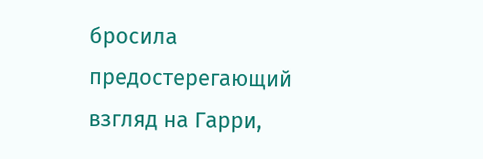бросила предостерегающий взгляд на Гарри,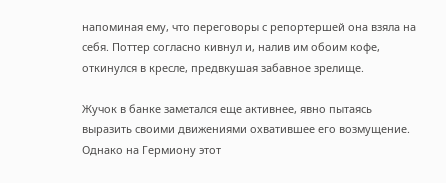напоминая ему, что переговоры с репортершей она взяла на себя. Поттер согласно кивнул и, налив им обоим кофе, откинулся в кресле, предвкушая забавное зрелище.

Жучок в банке заметался еще активнее, явно пытаясь выразить своими движениями охватившее его возмущение. Однако на Гермиону этот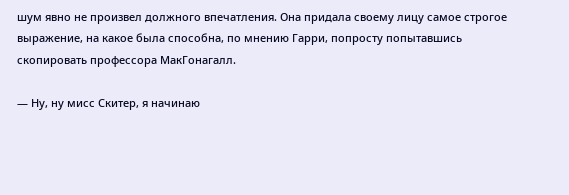шум явно не произвел должного впечатления. Она придала своему лицу самое строгое выражение, на какое была способна, по мнению Гарри, попросту попытавшись скопировать профессора МакГонагалл.

— Ну, ну мисс Скитер, я начинаю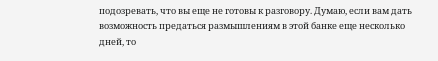подозревать, что вы еще не готовы к разговору. Думаю, если вам дать возможность предаться размышлениям в этой банке еще несколько дней, то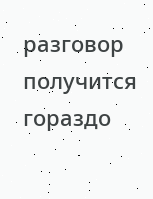разговор получится гораздо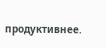продуктивнее.